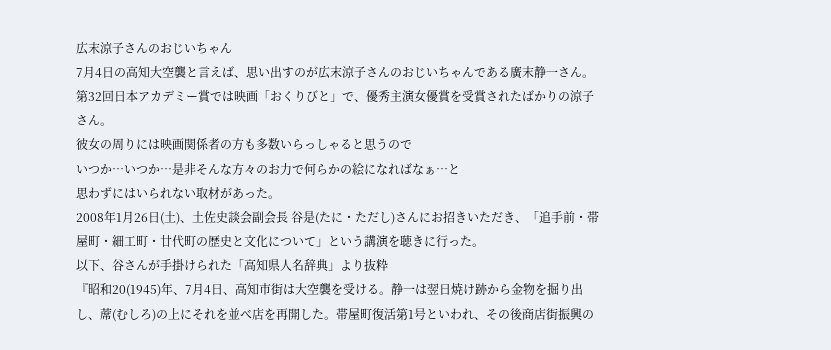広末涼子さんのおじいちゃん
7月4日の高知大空襲と言えば、思い出すのが広末涼子さんのおじいちゃんである廣末静一さん。
第32回日本アカデミー賞では映画「おくりびと」で、優秀主演女優賞を受賞されたばかりの涼子さん。
彼女の周りには映画関係者の方も多数いらっしゃると思うので
いつか…いつか…是非そんな方々のお力で何らかの絵になればなぁ…と
思わずにはいられない取材があった。
2008年1月26日(土)、土佐史談会副会長 谷是(たに・ただし)さんにお招きいただき、「追手前・帯屋町・細工町・廿代町の歴史と文化について」という講演を聴きに行った。
以下、谷さんが手掛けられた「高知県人名辞典」より抜粋
『昭和20(1945)年、7月4日、高知市街は大空襲を受ける。静一は翌日焼け跡から金物を掘り出し、蓆(むしろ)の上にそれを並べ店を再開した。帯屋町復活第1号といわれ、その後商店街振興の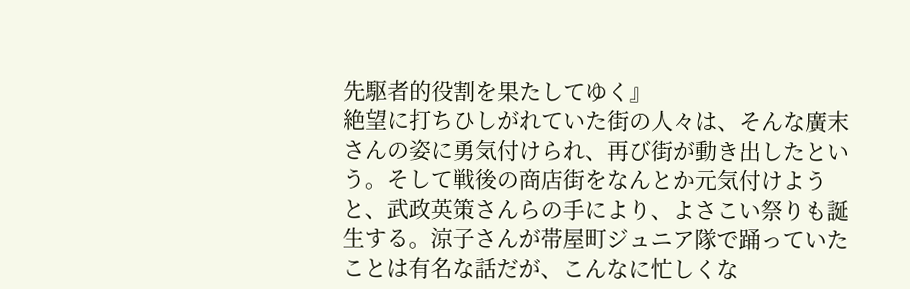先駆者的役割を果たしてゆく』
絶望に打ちひしがれていた街の人々は、そんな廣末さんの姿に勇気付けられ、再び街が動き出したという。そして戦後の商店街をなんとか元気付けようと、武政英策さんらの手により、よさこい祭りも誕生する。涼子さんが帯屋町ジュニア隊で踊っていたことは有名な話だが、こんなに忙しくな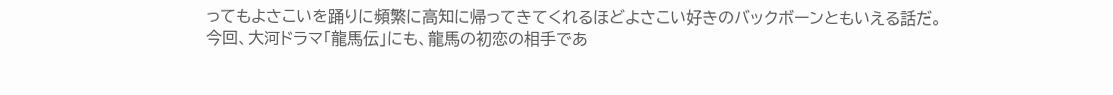ってもよさこいを踊りに頻繁に高知に帰ってきてくれるほどよさこい好きのバックボーンともいえる話だ。
今回、大河ドラマ「龍馬伝」にも、龍馬の初恋の相手であ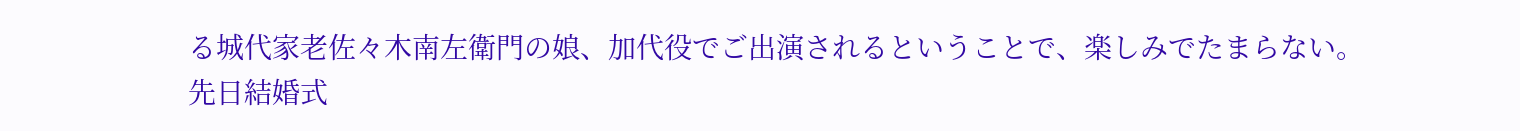る城代家老佐々木南左衛門の娘、加代役でご出演されるということで、楽しみでたまらない。
先日結婚式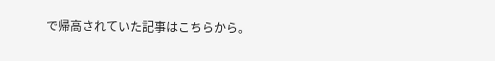で帰高されていた記事はこちらから。